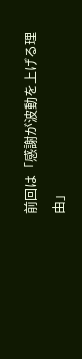前回は「感謝が波動を上げる理由」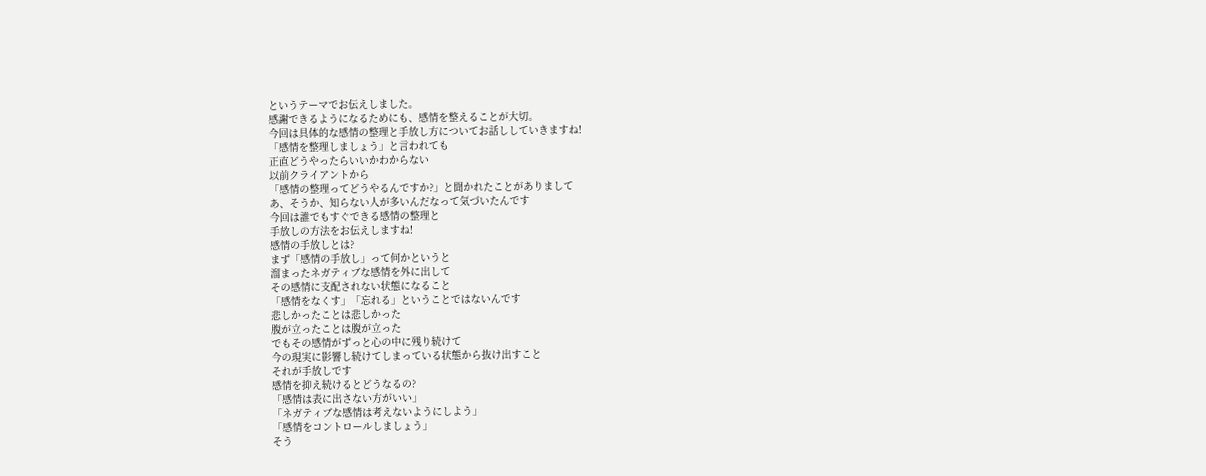というテーマでお伝えしました。
感謝できるようになるためにも、感情を整えることが大切。
今回は具体的な感情の整理と手放し方についてお話ししていきますね!
「感情を整理しましょう」と言われても
正直どうやったらいいかわからない
以前クライアントから
「感情の整理ってどうやるんですか?」と聞かれたことがありまして
あ、そうか、知らない人が多いんだなって気づいたんです
今回は誰でもすぐできる感情の整理と
手放しの方法をお伝えしますね!
感情の手放しとは?
まず「感情の手放し」って何かというと
溜まったネガティブな感情を外に出して
その感情に支配されない状態になること
「感情をなくす」「忘れる」ということではないんです
悲しかったことは悲しかった
腹が立ったことは腹が立った
でもその感情がずっと心の中に残り続けて
今の現実に影響し続けてしまっている状態から抜け出すこと
それが手放しです
感情を抑え続けるとどうなるの?
「感情は表に出さない方がいい」
「ネガティブな感情は考えないようにしよう」
「感情をコントロールしましょう」
そう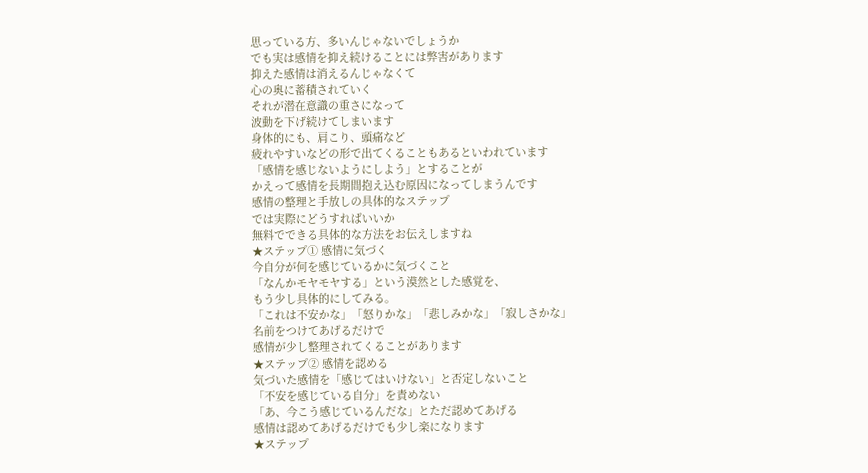思っている方、多いんじゃないでしょうか
でも実は感情を抑え続けることには弊害があります
抑えた感情は消えるんじゃなくて
心の奥に蓄積されていく
それが潜在意識の重さになって
波動を下げ続けてしまいます
身体的にも、肩こり、頭痛など
疲れやすいなどの形で出てくることもあるといわれています
「感情を感じないようにしよう」とすることが
かえって感情を長期間抱え込む原因になってしまうんです
感情の整理と手放しの具体的なステップ
では実際にどうすればいいか
無料でできる具体的な方法をお伝えしますね
★ステップ① 感情に気づく
今自分が何を感じているかに気づくこと
「なんかモヤモヤする」という漠然とした感覚を、
もう少し具体的にしてみる。
「これは不安かな」「怒りかな」「悲しみかな」「寂しさかな」
名前をつけてあげるだけで
感情が少し整理されてくることがあります
★ステップ② 感情を認める
気づいた感情を「感じてはいけない」と否定しないこと
「不安を感じている自分」を責めない
「あ、今こう感じているんだな」とただ認めてあげる
感情は認めてあげるだけでも少し楽になります
★ステップ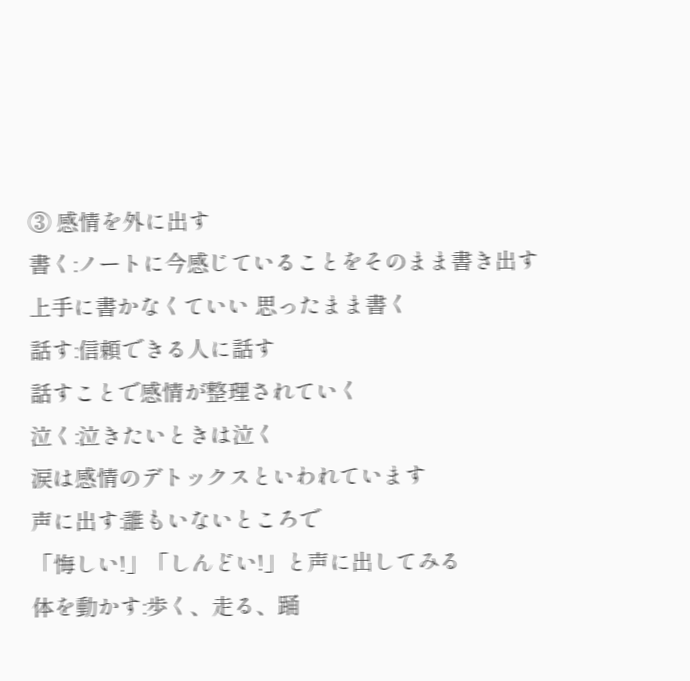③ 感情を外に出す
書く:ノートに今感じていることをそのまま書き出す
上手に書かなくていい 思ったまま書く
話す:信頼できる人に話す
話すことで感情が整理されていく
泣く:泣きたいときは泣く
涙は感情のデトックスといわれています
声に出す:誰もいないところで
「悔しい!」「しんどい!」と声に出してみる
体を動かす:歩く、走る、踊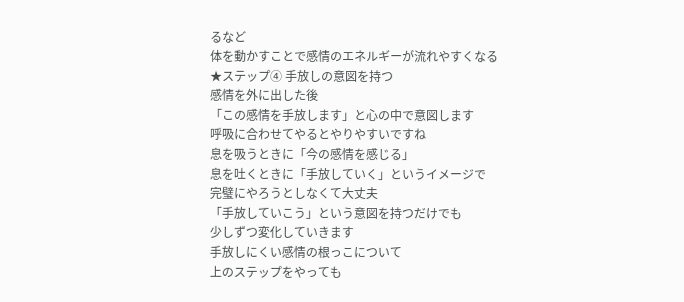るなど
体を動かすことで感情のエネルギーが流れやすくなる
★ステップ④ 手放しの意図を持つ
感情を外に出した後
「この感情を手放します」と心の中で意図します
呼吸に合わせてやるとやりやすいですね
息を吸うときに「今の感情を感じる」
息を吐くときに「手放していく」というイメージで
完璧にやろうとしなくて大丈夫
「手放していこう」という意図を持つだけでも
少しずつ変化していきます
手放しにくい感情の根っこについて
上のステップをやっても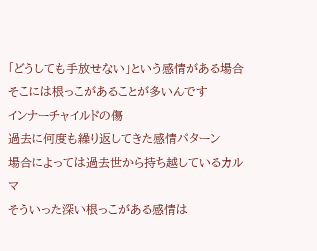「どうしても手放せない」という感情がある場合
そこには根っこがあることが多いんです
インナーチャイルドの傷
過去に何度も繰り返してきた感情パターン
場合によっては過去世から持ち越しているカルマ
そういった深い根っこがある感情は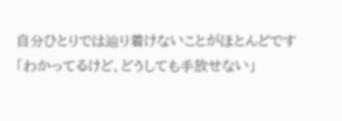自分ひとりでは辿り着けないことがほとんどです
「わかってるけど、どうしても手放せない」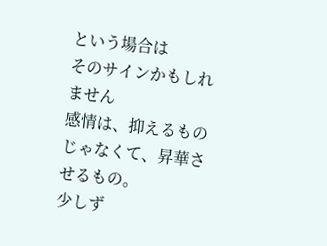という場合は
そのサインかもしれません
感情は、抑えるものじゃなくて、昇華させるもの。
少しず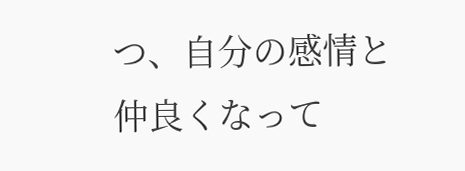つ、自分の感情と
仲良くなって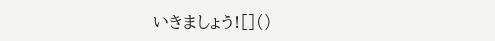いきましょう![]()